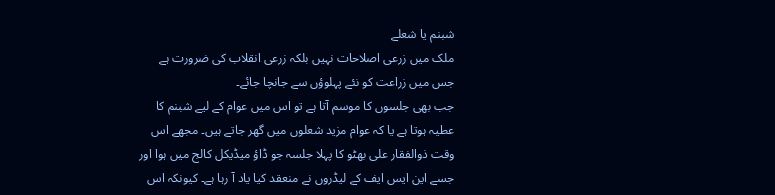شبنم یا شعلے
ملک میں زرعی اصلاحات نہیں بلکہ زرعی انقلاب کی ضرورت ہے جس میں زراعت کو نئے پہلوؤں سے جانچا جائے۔
جب بھی جلسوں کا موسم آتا ہے تو اس میں عوام کے لیے شبنم کا عطیہ ہوتا ہے یا کہ عوام مزید شعلوں میں گھر جاتے ہیں۔ مجھے اس وقت ذوالفقار علی بھٹو کا پہلا جلسہ جو ڈاؤ میڈیکل کالج میں ہوا اور جسے این ایس ایف کے لیڈروں نے منعقد کیا یاد آ رہا ہے۔ کیونکہ اس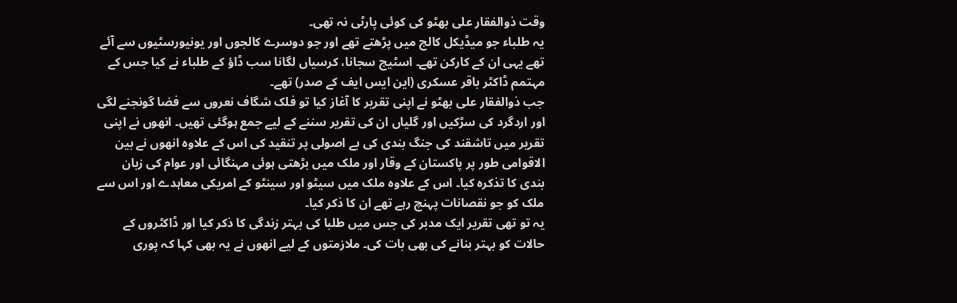وقت ذوالفقار علی بھٹو کی کوئی پارٹی نہ تھی۔
یہ طلباء جو میڈیکل کالج میں پڑھتے تھے اور جو دوسرے کالجوں اور یونیورسٹیوں سے آئے تھے یہی ان کے کارکن تھے۔ اسٹیج سجانا، کرسیاں لگانا سب ڈاؤ کے طلباء نے کیا جس کے مہتمم ڈاکٹر باقر عسکری (این ایس ایف کے صدر) تھے۔
جب ذوالفقار علی بھٹو نے اپنی تقریر کا آغاز کیا تو فلک شگاف نعروں سے فضا گونجنے لگی اور اردگرد کی سڑکیں اور گلیاں ان کی تقریر سننے کے لیے جمع ہوگئی تھیں۔ انھوں نے اپنی تقریر میں تاشقند کی جنگ بندی کی بے اصولی پر تنقید کی اس کے علاوہ انھوں نے بین الاقوامی طور پر پاکستان کے وقار اور ملک میں بڑھتی ہوئی مہنگائی اور عوام کی زبان بندی کا تذکرہ کیا۔ اس کے علاوہ ملک میں سیٹو اور سینٹو کے امریکی معاہدے اور اس سے ملک کو جو نقصانات پہنچ رہے تھے ان کا ذکر کیا۔
یہ تو تھی تقریر ایک مدبر کی جس میں طلبا کی بہتر زندگی کا ذکر کیا اور ڈاکٹروں کے حالات کو بہتر بنانے کی بھی بات کی۔ ملازمتوں کے لیے انھوں نے یہ بھی کہا کہ پوری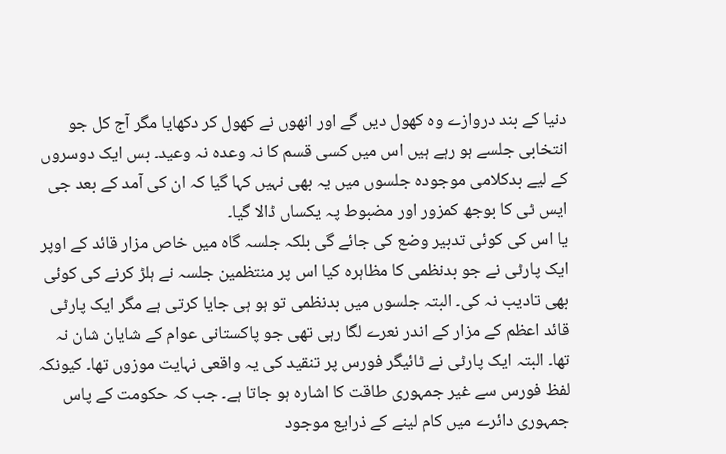دنیا کے بند دروازے وہ کھول دیں گے اور انھوں نے کھول کر دکھایا مگر آج کل جو انتخابی جلسے ہو رہے ہیں اس میں کسی قسم کا نہ وعدہ نہ وعید۔ بس ایک دوسروں کے لیے بدکلامی موجودہ جلسوں میں یہ بھی نہیں کہا گیا کہ ان کی آمد کے بعد جی ایس ٹی کا بوجھ کمزور اور مضبوط پہ یکساں ڈالا گیا۔
یا اس کی کوئی تدبیر وضع کی جائے گی بلکہ جلسہ گاہ میں خاص مزار قائد کے اوپر ایک پارٹی نے جو بدنظمی کا مظاہرہ کیا اس پر منتظمین جلسہ نے ہلڑ کرنے کی کوئی بھی تادیب نہ کی۔ البتہ جلسوں میں بدنظمی تو ہو ہی جایا کرتی ہے مگر ایک پارٹی قائد اعظم کے مزار کے اندر نعرے لگا رہی تھی جو پاکستانی عوام کے شایان شان نہ تھا۔ البتہ ایک پارٹی نے ٹائیگر فورس پر تنقید کی یہ واقعی نہایت موزوں تھا۔ کیونکہ لفظ فورس سے غیر جمہوری طاقت کا اشارہ ہو جاتا ہے۔ جب کہ حکومت کے پاس جمہوری دائرے میں کام لینے کے ذرایع موجود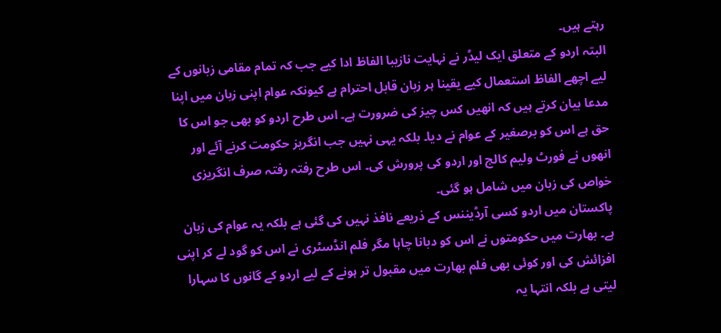رہتے ہیں۔
البتہ اردو کے متعلق ایک لیڈر نے نہایت نازیبا الفاظ ادا کیے جب کہ تمام مقامی زبانوں کے لیے اچھے الفاظ استعمال کیے یقینا ہر زبان قابل احترام ہے کیونکہ عوام اپنی زبان میں اپنا مدعا بیان کرتے ہیں کہ انھیں کس چیز کی ضرورت ہے۔ اس طرح اردو کو بھی جو اس کا حق ہے اس کو برصغیر کے عوام نے دیا۔ بلکہ یہی نہیں جب انگریز حکومت کرنے آئے اور انھوں نے فورٹ ولیم کالج اور اردو کی پرورش کی۔ اس طرح رفتہ رفتہ صرف انگریزی خواص کی زبان میں شامل ہو گئی۔
پاکستان میں اردو کسی آرڈیننس کے ذریعے نافذ نہیں کی گئی ہے بلکہ یہ عوام کی زبان ہے۔ بھارت میں حکومتوں نے اس کو دبانا چاہا مگر فلم انڈسٹری نے اس کو گود لے کر اپنی افزائش کی اور کوئی بھی فلم بھارت میں مقبول تر ہونے کے لیے اردو کے گانوں کا سہارا لیتی ہے بلکہ انتہا یہ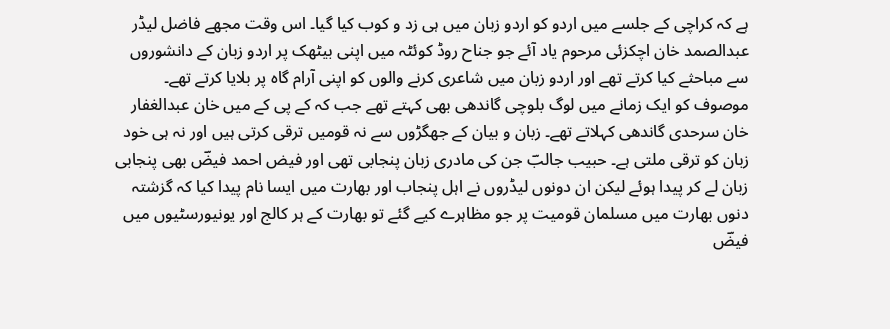ہے کہ کراچی کے جلسے میں اردو کو اردو زبان میں ہی زد و کوب کیا گیا۔ اس وقت مجھے فاضل لیڈر عبدالصمد خان اچکزئی مرحوم یاد آئے جو جناح روڈ کوئٹہ میں اپنی بیٹھک پر اردو زبان کے دانشوروں سے مباحثے کیا کرتے تھے اور اردو زبان میں شاعری کرنے والوں کو اپنی آرام گاہ پر بلایا کرتے تھے۔
موصوف کو ایک زمانے میں لوگ بلوچی گاندھی بھی کہتے تھے جب کہ کے پی کے میں خان عبدالغفار خان سرحدی گاندھی کہلاتے تھے۔ زبان و بیان کے جھگڑوں سے نہ قومیں ترقی کرتی ہیں اور نہ ہی خود زبان کو ترقی ملتی ہے۔ حبیب جالبؔ جن کی مادری زبان پنجابی تھی اور فیض احمد فیضؔ بھی پنجابی زبان لے کر پیدا ہوئے لیکن ان دونوں لیڈروں نے اہل پنجاب اور بھارت میں ایسا نام پیدا کیا کہ گزشتہ دنوں بھارت میں مسلمان قومیت پر جو مظاہرے کیے گئے تو بھارت کے ہر کالج اور یونیورسٹیوں میں فیضؔ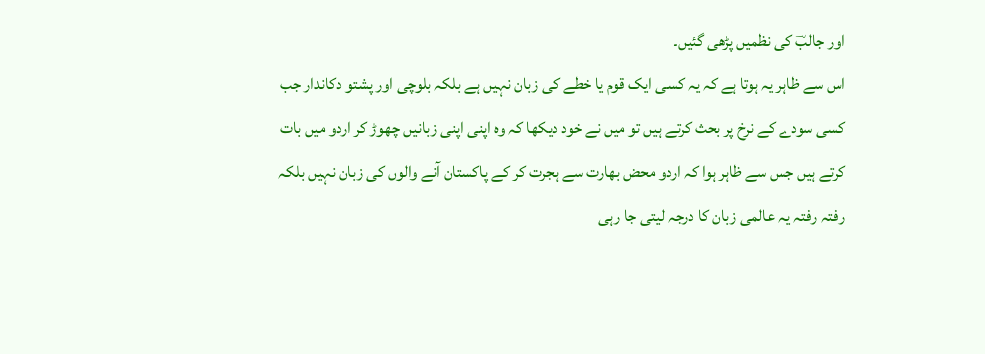اور جالبؔ کی نظمیں پڑھی گئیں۔
اس سے ظاہر یہ ہوتا ہے کہ یہ کسی ایک قوم یا خطے کی زبان نہیں ہے بلکہ بلوچی اور پشتو دکاندار جب کسی سودے کے نرخ پر بحث کرتے ہیں تو میں نے خود دیکھا کہ وہ اپنی اپنی زبانیں چھوڑ کر اردو میں بات کرتے ہیں جس سے ظاہر ہوا کہ اردو محض بھارت سے ہجرت کر کے پاکستان آنے والوں کی زبان نہیں بلکہ رفتہ رفتہ یہ عالمی زبان کا درجہ لیتی جا رہی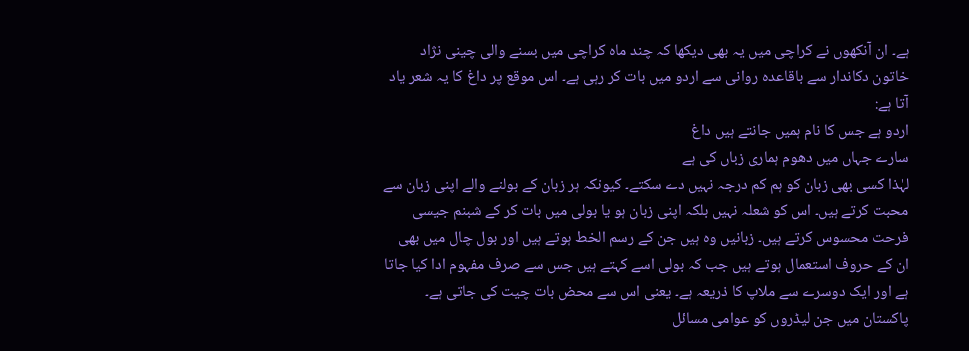ہے۔ ان آنکھوں نے کراچی میں یہ بھی دیکھا کہ چند ماہ کراچی میں بسنے والی چینی نژاد خاتون دکاندار سے باقاعدہ روانی سے اردو میں بات کر رہی ہے۔ اس موقع پر داغ کا یہ شعر یاد آتا ہے:
اردو ہے جس کا نام ہمیں جانتے ہیں داغ
سارے جہاں میں دھوم ہماری زباں کی ہے
لہٰذا کسی بھی زبان کو ہم کم درجہ نہیں دے سکتے۔ کیونکہ ہر زبان کے بولنے والے اپنی زبان سے محبت کرتے ہیں۔ اس کو شعلہ نہیں بلکہ اپنی زبان ہو یا بولی میں بات کر کے شبنم جیسی فرحت محسوس کرتے ہیں۔ زبانیں وہ ہیں جن کے رسم الخط ہوتے ہیں اور بول چال میں بھی ان کے حروف استعمال ہوتے ہیں جب کہ بولی اسے کہتے ہیں جس سے صرف مفہوم ادا کیا جاتا ہے اور ایک دوسرے سے ملاپ کا ذریعہ ہے۔ یعنی اس سے محض بات چیت کی جاتی ہے۔
پاکستان میں جن لیڈروں کو عوامی مسائل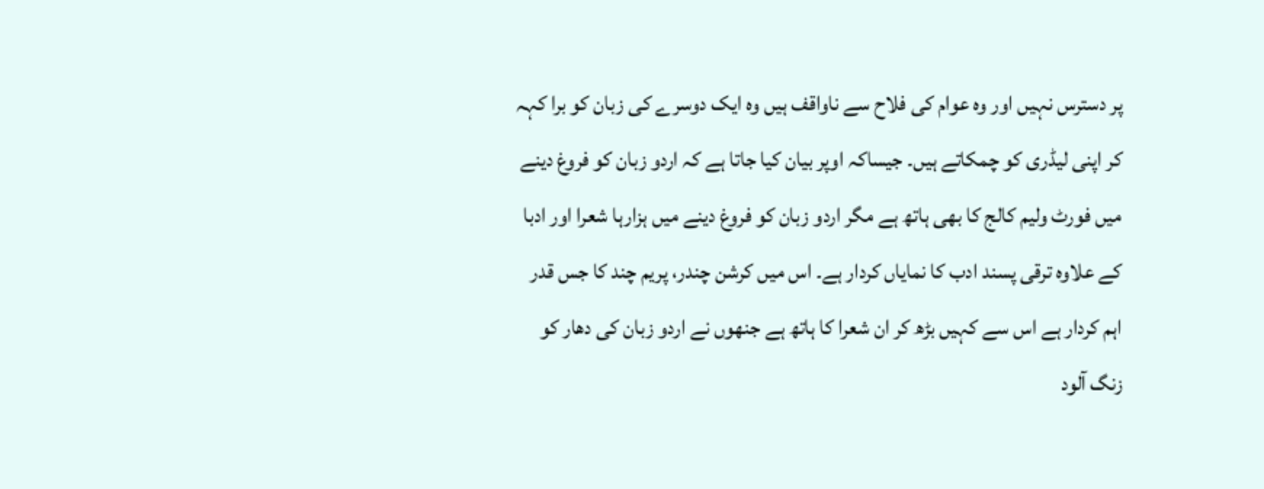پر دسترس نہیں اور وہ عوام کی فلاح سے ناواقف ہیں وہ ایک دوسرے کی زبان کو برا کہہ کر اپنی لیڈری کو چمکاتے ہیں۔ جیساکہ اوپر بیان کیا جاتا ہے کہ اردو زبان کو فروغ دینے میں فورٹ ولیم کالج کا بھی ہاتھ ہے مگر اردو زبان کو فروغ دینے میں ہزارہا شعرا اور ادبا کے علاوہ ترقی پسند ادب کا نمایاں کردار ہے۔ اس میں کرشن چندر، پریم چند کا جس قدر اہم کردار ہے اس سے کہیں بڑھ کر ان شعرا کا ہاتھ ہے جنھوں نے اردو زبان کی دھار کو زنگ آلود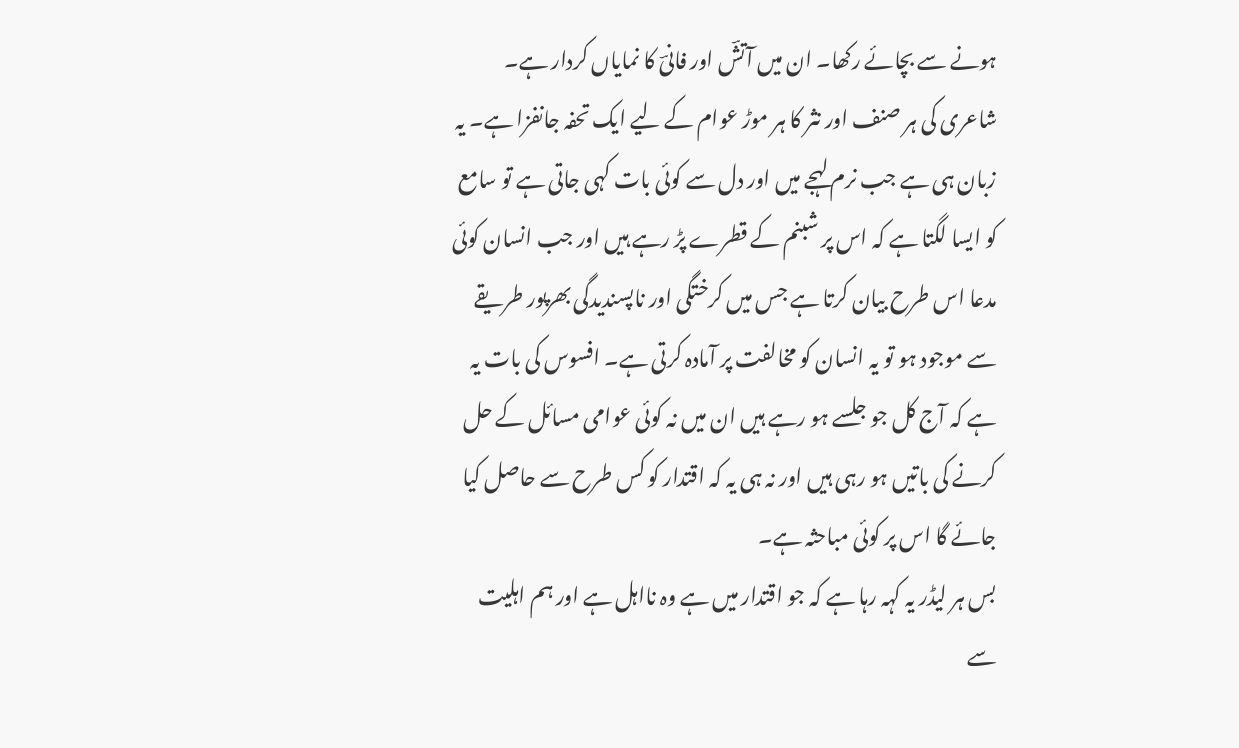ہونے سے بچائے رکھا۔ ان میں آتشؔ اور فانیؔ کا نمایاں کردار ہے۔
شاعری کی ہر صنف اور نثر کا ہر موڑ عوام کے لیے ایک تحفہ جانفزا ہے۔ یہ زبان ہی ہے جب نرم لہجے میں اور دل سے کوئی بات کہی جاتی ہے تو سامع کو ایسا لگتا ہے کہ اس پر شبنم کے قطرے پڑ رہے ہیں اور جب انسان کوئی مدعا اس طرح بیان کرتا ہے جس میں کرختگی اور ناپسندیدگی بھرپور طریقے سے موجود ہو تو یہ انسان کو مخالفت پر آمادہ کرتی ہے۔ افسوس کی بات یہ ہے کہ آج کل جو جلسے ہو رہے ہیں ان میں نہ کوئی عوامی مسائل کے حل کرنے کی باتیں ہو رہی ہیں اور نہ ہی یہ کہ اقتدار کو کس طرح سے حاصل کیا جائے گا اس پر کوئی مباحثہ ہے۔
بس ہر لیڈر یہ کہہ رہا ہے کہ جو اقتدار میں ہے وہ نااہل ہے اور ہم اہلیت سے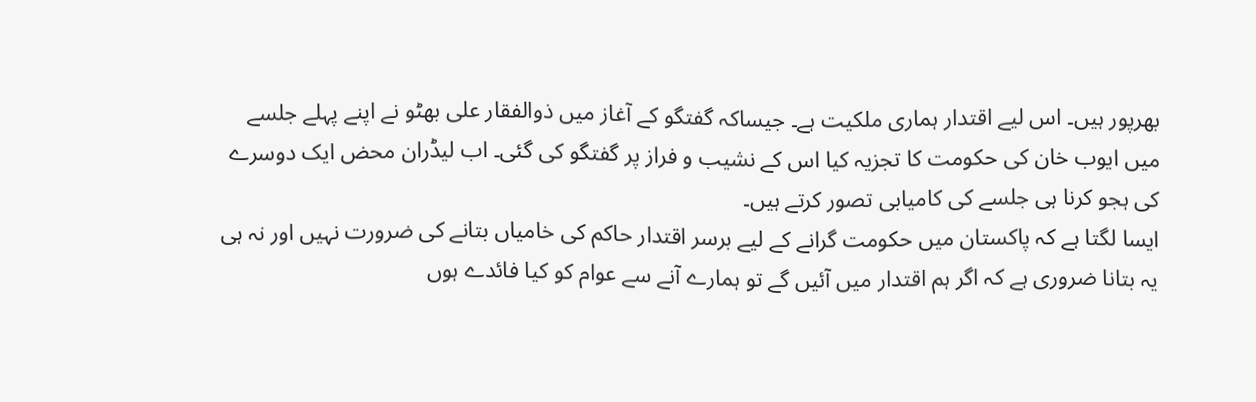بھرپور ہیں۔ اس لیے اقتدار ہماری ملکیت ہے۔ جیساکہ گفتگو کے آغاز میں ذوالفقار علی بھٹو نے اپنے پہلے جلسے میں ایوب خان کی حکومت کا تجزیہ کیا اس کے نشیب و فراز پر گفتگو کی گئی۔ اب لیڈران محض ایک دوسرے کی ہجو کرنا ہی جلسے کی کامیابی تصور کرتے ہیں۔
ایسا لگتا ہے کہ پاکستان میں حکومت گرانے کے لیے برسر اقتدار حاکم کی خامیاں بتانے کی ضرورت نہیں اور نہ ہی یہ بتانا ضروری ہے کہ اگر ہم اقتدار میں آئیں گے تو ہمارے آنے سے عوام کو کیا فائدے ہوں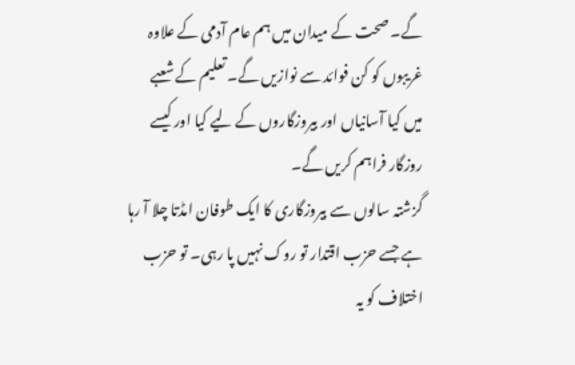گے۔ صحت کے میدان میں ہم عام آدمی کے علاوہ غریبوں کو کن فوائد سے نوازیں گے۔ تعلیم کے شعبے میں کیا آسانیاں اور بیروزگاروں کے لیے کیا اور کیسے روزگار فراہم کریں گے۔
گزشتہ سالوں سے بیروزگاری کا ایک طوفان امڈتا چلا آ رہا ہے جسے حزب اقتدار تو روک نہیں پا رہی۔ تو حزب اختلاف کو یہ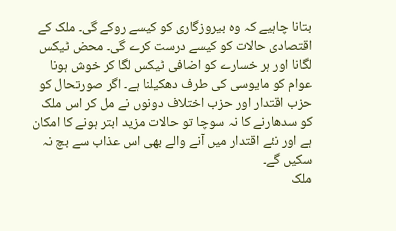بتانا چاہیے کہ وہ بیروزگاری کو کیسے روکے گی۔ ملک کے اقتصادی حالات کو کیسے درست کرے گی۔ محض ٹیکس لگانا اور ہر خسارے کو اضافی ٹیکس لگا کر خوش ہونا عوام کو مایوسی کی طرف دھکیلنا ہے۔ اگر صورتحال کو حزب اقتدار اور حزب اختلاف دونوں نے مل کر اس ملک کو سدھارنے کا نہ سوچا تو حالات مزید ابتر ہونے کا امکان ہے اور نئے اقتدار میں آنے والے بھی اس عذاب سے بچ نہ سکیں گے۔
ملک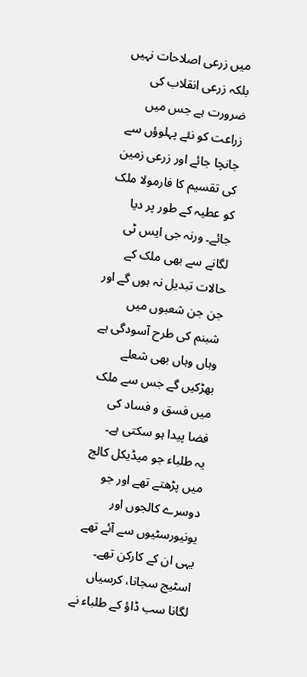میں زرعی اصلاحات نہیں بلکہ زرعی انقلاب کی ضرورت ہے جس میں زراعت کو نئے پہلوؤں سے جانچا جائے اور زرعی زمین کی تقسیم کا فارمولا ملک کو عطیہ کے طور پر دیا جائے۔ ورنہ جی ایس ٹی لگانے سے بھی ملک کے حالات تبدیل نہ ہوں گے اور جن جن شعبوں میں شبنم کی طرح آسودگی ہے وہاں وہاں بھی شعلے بھڑکیں گے جس سے ملک میں فسق و فساد کی فضا پیدا ہو سکتی ہے۔
یہ طلباء جو میڈیکل کالج میں پڑھتے تھے اور جو دوسرے کالجوں اور یونیورسٹیوں سے آئے تھے یہی ان کے کارکن تھے۔ اسٹیج سجانا، کرسیاں لگانا سب ڈاؤ کے طلباء نے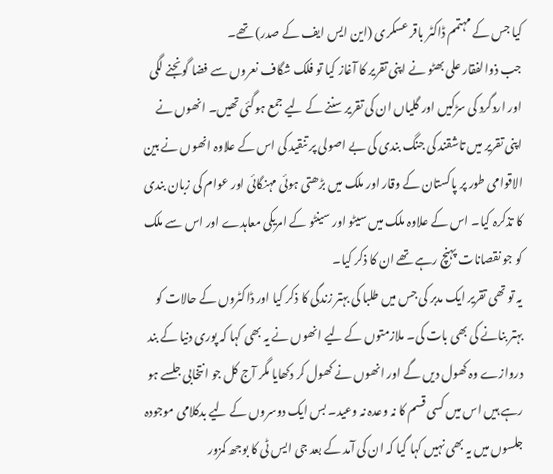کیا جس کے مہتمم ڈاکٹر باقر عسکری (این ایس ایف کے صدر) تھے۔
جب ذوالفقار علی بھٹو نے اپنی تقریر کا آغاز کیا تو فلک شگاف نعروں سے فضا گونجنے لگی اور اردگرد کی سڑکیں اور گلیاں ان کی تقریر سننے کے لیے جمع ہوگئی تھیں۔ انھوں نے اپنی تقریر میں تاشقند کی جنگ بندی کی بے اصولی پر تنقید کی اس کے علاوہ انھوں نے بین الاقوامی طور پر پاکستان کے وقار اور ملک میں بڑھتی ہوئی مہنگائی اور عوام کی زبان بندی کا تذکرہ کیا۔ اس کے علاوہ ملک میں سیٹو اور سینٹو کے امریکی معاہدے اور اس سے ملک کو جو نقصانات پہنچ رہے تھے ان کا ذکر کیا۔
یہ تو تھی تقریر ایک مدبر کی جس میں طلبا کی بہتر زندگی کا ذکر کیا اور ڈاکٹروں کے حالات کو بہتر بنانے کی بھی بات کی۔ ملازمتوں کے لیے انھوں نے یہ بھی کہا کہ پوری دنیا کے بند دروازے وہ کھول دیں گے اور انھوں نے کھول کر دکھایا مگر آج کل جو انتخابی جلسے ہو رہے ہیں اس میں کسی قسم کا نہ وعدہ نہ وعید۔ بس ایک دوسروں کے لیے بدکلامی موجودہ جلسوں میں یہ بھی نہیں کہا گیا کہ ان کی آمد کے بعد جی ایس ٹی کا بوجھ کمزور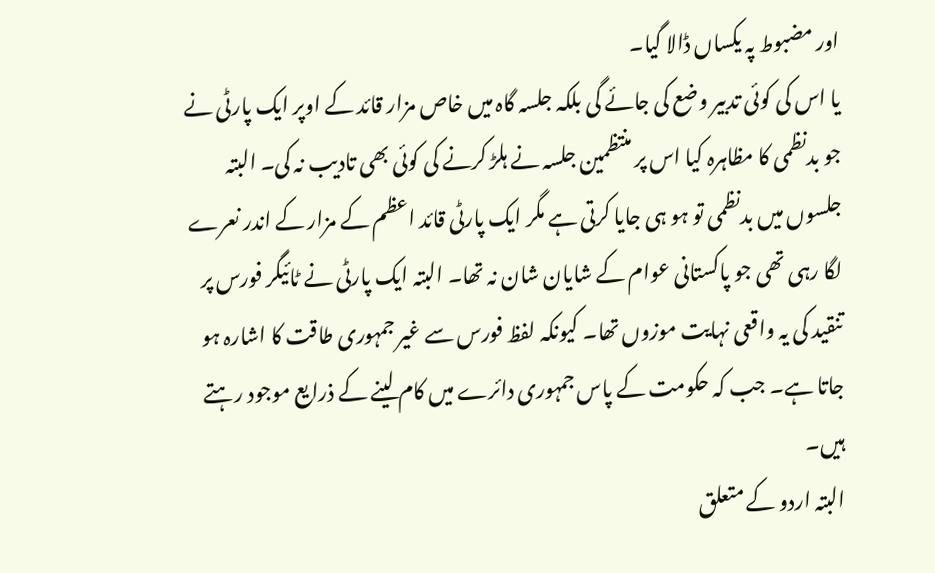اور مضبوط پہ یکساں ڈالا گیا۔
یا اس کی کوئی تدبیر وضع کی جائے گی بلکہ جلسہ گاہ میں خاص مزار قائد کے اوپر ایک پارٹی نے جو بدنظمی کا مظاہرہ کیا اس پر منتظمین جلسہ نے ہلڑ کرنے کی کوئی بھی تادیب نہ کی۔ البتہ جلسوں میں بدنظمی تو ہو ہی جایا کرتی ہے مگر ایک پارٹی قائد اعظم کے مزار کے اندر نعرے لگا رہی تھی جو پاکستانی عوام کے شایان شان نہ تھا۔ البتہ ایک پارٹی نے ٹائیگر فورس پر تنقید کی یہ واقعی نہایت موزوں تھا۔ کیونکہ لفظ فورس سے غیر جمہوری طاقت کا اشارہ ہو جاتا ہے۔ جب کہ حکومت کے پاس جمہوری دائرے میں کام لینے کے ذرایع موجود رہتے ہیں۔
البتہ اردو کے متعلق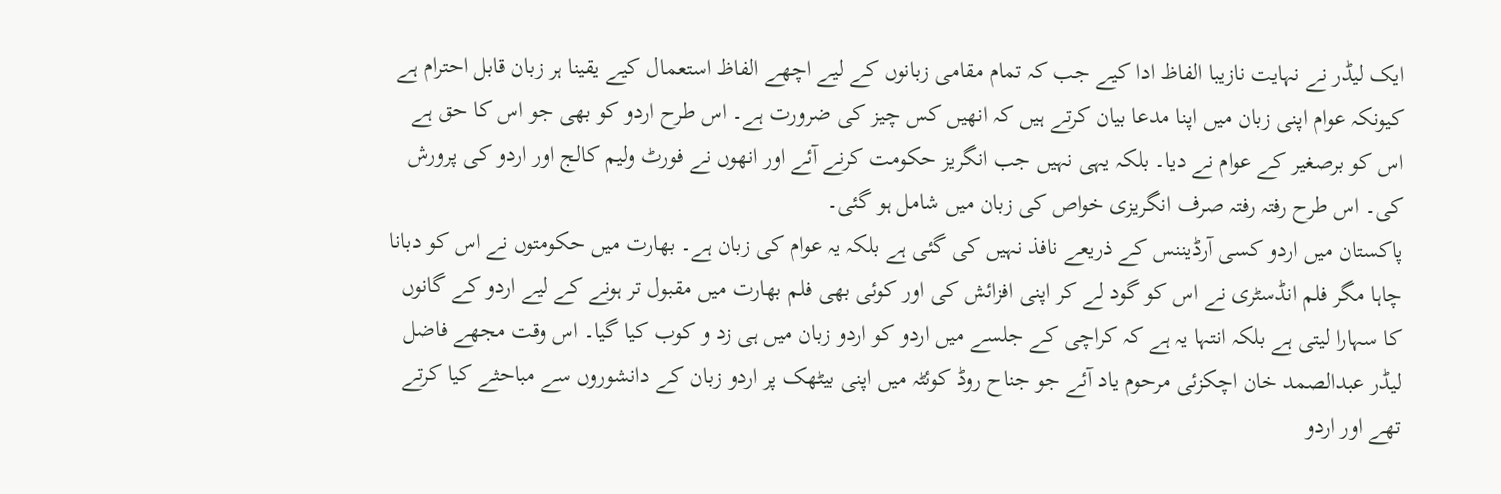ایک لیڈر نے نہایت نازیبا الفاظ ادا کیے جب کہ تمام مقامی زبانوں کے لیے اچھے الفاظ استعمال کیے یقینا ہر زبان قابل احترام ہے کیونکہ عوام اپنی زبان میں اپنا مدعا بیان کرتے ہیں کہ انھیں کس چیز کی ضرورت ہے۔ اس طرح اردو کو بھی جو اس کا حق ہے اس کو برصغیر کے عوام نے دیا۔ بلکہ یہی نہیں جب انگریز حکومت کرنے آئے اور انھوں نے فورٹ ولیم کالج اور اردو کی پرورش کی۔ اس طرح رفتہ رفتہ صرف انگریزی خواص کی زبان میں شامل ہو گئی۔
پاکستان میں اردو کسی آرڈیننس کے ذریعے نافذ نہیں کی گئی ہے بلکہ یہ عوام کی زبان ہے۔ بھارت میں حکومتوں نے اس کو دبانا چاہا مگر فلم انڈسٹری نے اس کو گود لے کر اپنی افزائش کی اور کوئی بھی فلم بھارت میں مقبول تر ہونے کے لیے اردو کے گانوں کا سہارا لیتی ہے بلکہ انتہا یہ ہے کہ کراچی کے جلسے میں اردو کو اردو زبان میں ہی زد و کوب کیا گیا۔ اس وقت مجھے فاضل لیڈر عبدالصمد خان اچکزئی مرحوم یاد آئے جو جناح روڈ کوئٹہ میں اپنی بیٹھک پر اردو زبان کے دانشوروں سے مباحثے کیا کرتے تھے اور اردو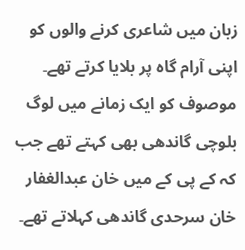زبان میں شاعری کرنے والوں کو اپنی آرام گاہ پر بلایا کرتے تھے۔
موصوف کو ایک زمانے میں لوگ بلوچی گاندھی بھی کہتے تھے جب کہ کے پی کے میں خان عبدالغفار خان سرحدی گاندھی کہلاتے تھے۔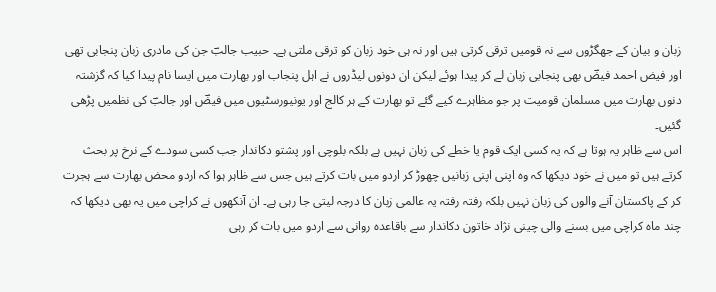زبان و بیان کے جھگڑوں سے نہ قومیں ترقی کرتی ہیں اور نہ ہی خود زبان کو ترقی ملتی ہے۔ حبیب جالبؔ جن کی مادری زبان پنجابی تھی اور فیض احمد فیضؔ بھی پنجابی زبان لے کر پیدا ہوئے لیکن ان دونوں لیڈروں نے اہل پنجاب اور بھارت میں ایسا نام پیدا کیا کہ گزشتہ دنوں بھارت میں مسلمان قومیت پر جو مظاہرے کیے گئے تو بھارت کے ہر کالج اور یونیورسٹیوں میں فیضؔ اور جالبؔ کی نظمیں پڑھی گئیں۔
اس سے ظاہر یہ ہوتا ہے کہ یہ کسی ایک قوم یا خطے کی زبان نہیں ہے بلکہ بلوچی اور پشتو دکاندار جب کسی سودے کے نرخ پر بحث کرتے ہیں تو میں نے خود دیکھا کہ وہ اپنی اپنی زبانیں چھوڑ کر اردو میں بات کرتے ہیں جس سے ظاہر ہوا کہ اردو محض بھارت سے ہجرت کر کے پاکستان آنے والوں کی زبان نہیں بلکہ رفتہ رفتہ یہ عالمی زبان کا درجہ لیتی جا رہی ہے۔ ان آنکھوں نے کراچی میں یہ بھی دیکھا کہ چند ماہ کراچی میں بسنے والی چینی نژاد خاتون دکاندار سے باقاعدہ روانی سے اردو میں بات کر رہی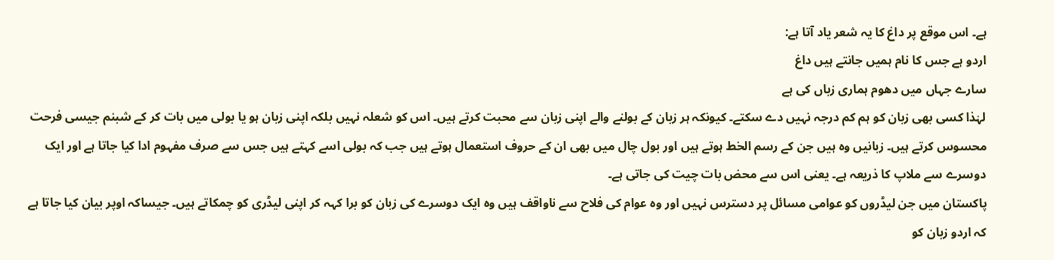ہے۔ اس موقع پر داغ کا یہ شعر یاد آتا ہے:
اردو ہے جس کا نام ہمیں جانتے ہیں داغ
سارے جہاں میں دھوم ہماری زباں کی ہے
لہٰذا کسی بھی زبان کو ہم کم درجہ نہیں دے سکتے۔ کیونکہ ہر زبان کے بولنے والے اپنی زبان سے محبت کرتے ہیں۔ اس کو شعلہ نہیں بلکہ اپنی زبان ہو یا بولی میں بات کر کے شبنم جیسی فرحت محسوس کرتے ہیں۔ زبانیں وہ ہیں جن کے رسم الخط ہوتے ہیں اور بول چال میں بھی ان کے حروف استعمال ہوتے ہیں جب کہ بولی اسے کہتے ہیں جس سے صرف مفہوم ادا کیا جاتا ہے اور ایک دوسرے سے ملاپ کا ذریعہ ہے۔ یعنی اس سے محض بات چیت کی جاتی ہے۔
پاکستان میں جن لیڈروں کو عوامی مسائل پر دسترس نہیں اور وہ عوام کی فلاح سے ناواقف ہیں وہ ایک دوسرے کی زبان کو برا کہہ کر اپنی لیڈری کو چمکاتے ہیں۔ جیساکہ اوپر بیان کیا جاتا ہے کہ اردو زبان کو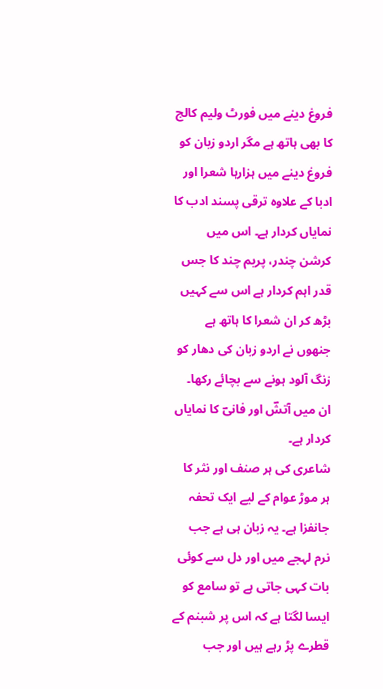فروغ دینے میں فورٹ ولیم کالج کا بھی ہاتھ ہے مگر اردو زبان کو فروغ دینے میں ہزارہا شعرا اور ادبا کے علاوہ ترقی پسند ادب کا نمایاں کردار ہے۔ اس میں کرشن چندر، پریم چند کا جس قدر اہم کردار ہے اس سے کہیں بڑھ کر ان شعرا کا ہاتھ ہے جنھوں نے اردو زبان کی دھار کو زنگ آلود ہونے سے بچائے رکھا۔ ان میں آتشؔ اور فانیؔ کا نمایاں کردار ہے۔
شاعری کی ہر صنف اور نثر کا ہر موڑ عوام کے لیے ایک تحفہ جانفزا ہے۔ یہ زبان ہی ہے جب نرم لہجے میں اور دل سے کوئی بات کہی جاتی ہے تو سامع کو ایسا لگتا ہے کہ اس پر شبنم کے قطرے پڑ رہے ہیں اور جب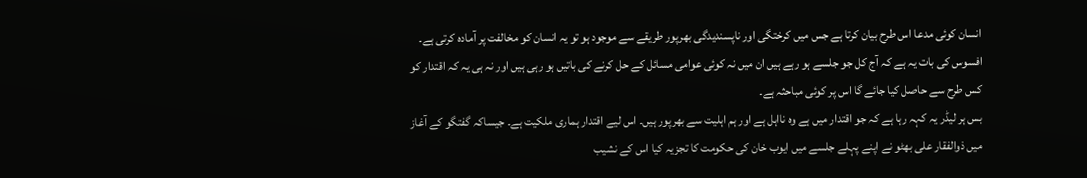انسان کوئی مدعا اس طرح بیان کرتا ہے جس میں کرختگی اور ناپسندیدگی بھرپور طریقے سے موجود ہو تو یہ انسان کو مخالفت پر آمادہ کرتی ہے۔ افسوس کی بات یہ ہے کہ آج کل جو جلسے ہو رہے ہیں ان میں نہ کوئی عوامی مسائل کے حل کرنے کی باتیں ہو رہی ہیں اور نہ ہی یہ کہ اقتدار کو کس طرح سے حاصل کیا جائے گا اس پر کوئی مباحثہ ہے۔
بس ہر لیڈر یہ کہہ رہا ہے کہ جو اقتدار میں ہے وہ نااہل ہے اور ہم اہلیت سے بھرپور ہیں۔ اس لیے اقتدار ہماری ملکیت ہے۔ جیساکہ گفتگو کے آغاز میں ذوالفقار علی بھٹو نے اپنے پہلے جلسے میں ایوب خان کی حکومت کا تجزیہ کیا اس کے نشیب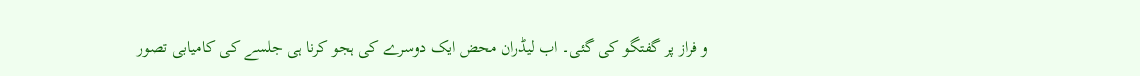و فراز پر گفتگو کی گئی۔ اب لیڈران محض ایک دوسرے کی ہجو کرنا ہی جلسے کی کامیابی تصور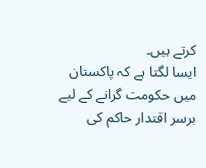کرتے ہیں۔
ایسا لگتا ہے کہ پاکستان میں حکومت گرانے کے لیے برسر اقتدار حاکم کی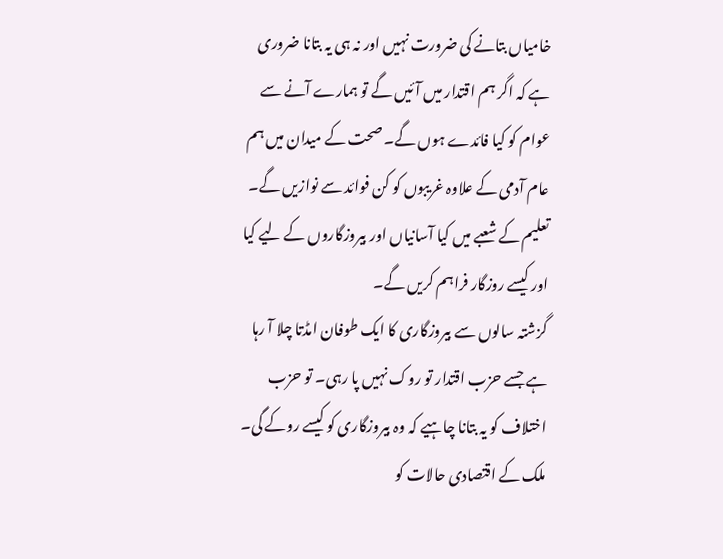خامیاں بتانے کی ضرورت نہیں اور نہ ہی یہ بتانا ضروری ہے کہ اگر ہم اقتدار میں آئیں گے تو ہمارے آنے سے عوام کو کیا فائدے ہوں گے۔ صحت کے میدان میں ہم عام آدمی کے علاوہ غریبوں کو کن فوائد سے نوازیں گے۔ تعلیم کے شعبے میں کیا آسانیاں اور بیروزگاروں کے لیے کیا اور کیسے روزگار فراہم کریں گے۔
گزشتہ سالوں سے بیروزگاری کا ایک طوفان امڈتا چلا آ رہا ہے جسے حزب اقتدار تو روک نہیں پا رہی۔ تو حزب اختلاف کو یہ بتانا چاہیے کہ وہ بیروزگاری کو کیسے روکے گی۔ ملک کے اقتصادی حالات کو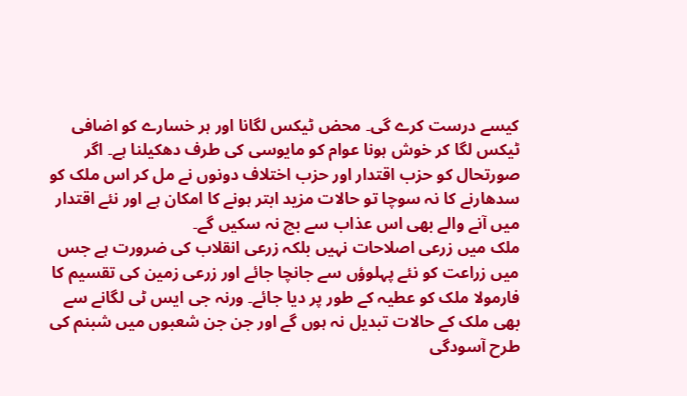کیسے درست کرے گی۔ محض ٹیکس لگانا اور ہر خسارے کو اضافی ٹیکس لگا کر خوش ہونا عوام کو مایوسی کی طرف دھکیلنا ہے۔ اگر صورتحال کو حزب اقتدار اور حزب اختلاف دونوں نے مل کر اس ملک کو سدھارنے کا نہ سوچا تو حالات مزید ابتر ہونے کا امکان ہے اور نئے اقتدار میں آنے والے بھی اس عذاب سے بچ نہ سکیں گے۔
ملک میں زرعی اصلاحات نہیں بلکہ زرعی انقلاب کی ضرورت ہے جس میں زراعت کو نئے پہلوؤں سے جانچا جائے اور زرعی زمین کی تقسیم کا فارمولا ملک کو عطیہ کے طور پر دیا جائے۔ ورنہ جی ایس ٹی لگانے سے بھی ملک کے حالات تبدیل نہ ہوں گے اور جن جن شعبوں میں شبنم کی طرح آسودگی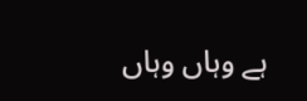ہے وہاں وہاں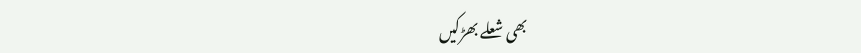بھی شعلے بھڑکیں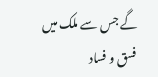گے جس سے ملک میں فسق و فساد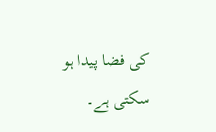کی فضا پیدا ہو سکتی ہے۔